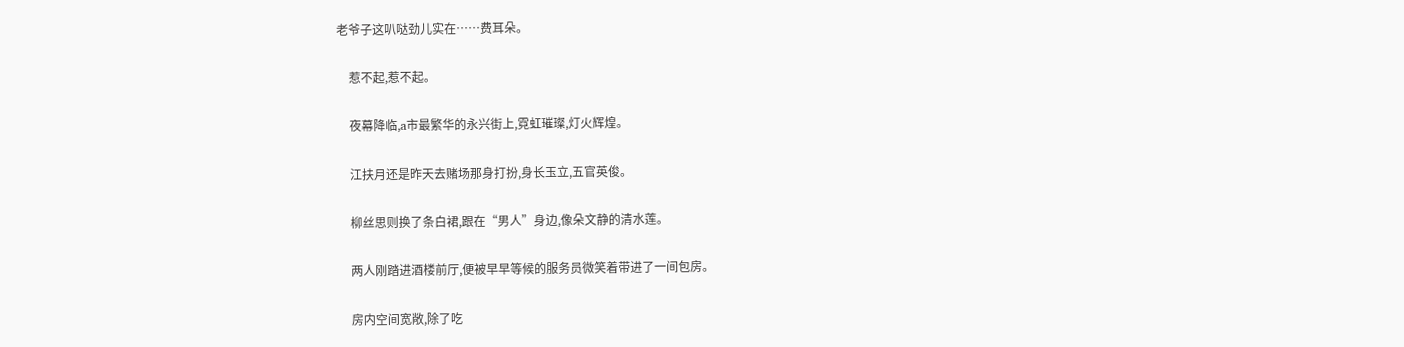老爷子这叭哒劲儿实在……费耳朵。

    惹不起,惹不起。

    夜幕降临,a市最繁华的永兴街上,霓虹璀璨,灯火辉煌。

    江扶月还是昨天去赌场那身打扮,身长玉立,五官英俊。

    柳丝思则换了条白裙,跟在“男人”身边,像朵文静的清水莲。

    两人刚踏进酒楼前厅,便被早早等候的服务员微笑着带进了一间包房。

    房内空间宽敞,除了吃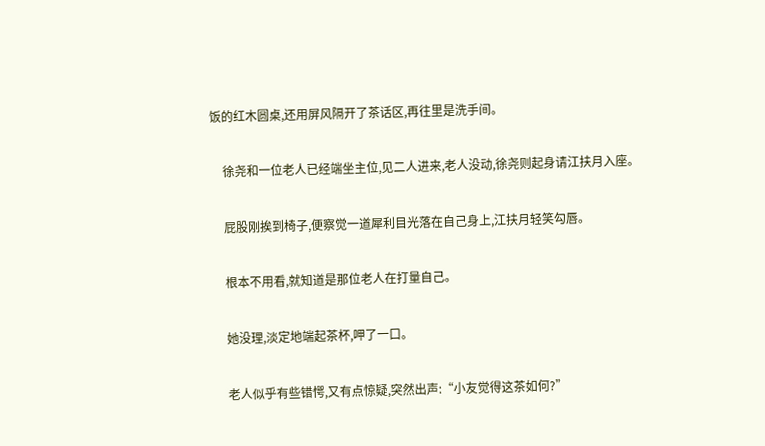饭的红木圆桌,还用屏风隔开了茶话区,再往里是洗手间。

    徐尧和一位老人已经端坐主位,见二人进来,老人没动,徐尧则起身请江扶月入座。

    屁股刚挨到椅子,便察觉一道犀利目光落在自己身上,江扶月轻笑勾唇。

    根本不用看,就知道是那位老人在打量自己。

    她没理,淡定地端起茶杯,呷了一口。

    老人似乎有些错愕,又有点惊疑,突然出声:“小友觉得这茶如何?”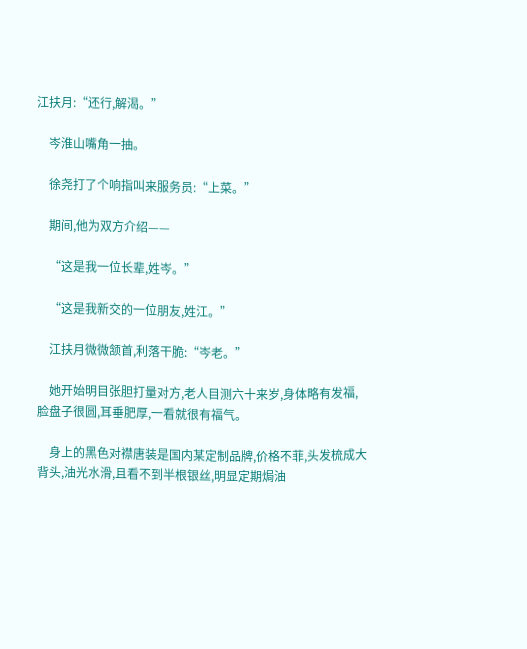江扶月:“还行,解渴。”

    岑淮山嘴角一抽。

    徐尧打了个响指叫来服务员:“上菜。”

    期间,他为双方介绍——

    “这是我一位长辈,姓岑。”

    “这是我新交的一位朋友,姓江。”

    江扶月微微颔首,利落干脆:“岑老。”

    她开始明目张胆打量对方,老人目测六十来岁,身体略有发福,脸盘子很圆,耳垂肥厚,一看就很有福气。

    身上的黑色对襟唐装是国内某定制品牌,价格不菲,头发梳成大背头,油光水滑,且看不到半根银丝,明显定期焗油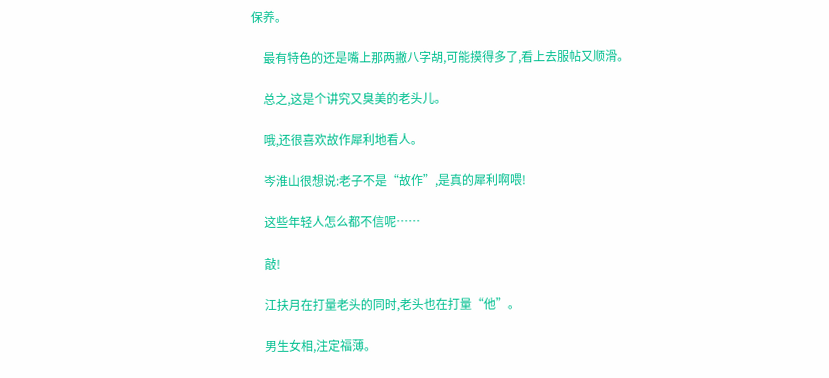保养。

    最有特色的还是嘴上那两撇八字胡,可能摸得多了,看上去服帖又顺滑。

    总之,这是个讲究又臭美的老头儿。

    哦,还很喜欢故作犀利地看人。

    岑淮山很想说:老子不是“故作”,是真的犀利啊喂!

    这些年轻人怎么都不信呢……

    敲!

    江扶月在打量老头的同时,老头也在打量“他”。

    男生女相,注定福薄。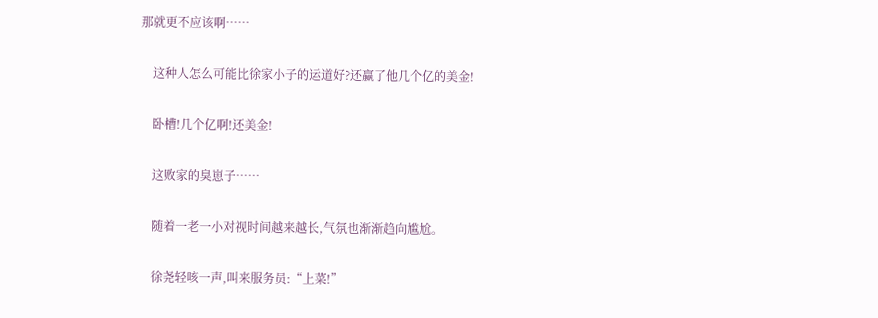那就更不应该啊……

    这种人怎么可能比徐家小子的运道好?还赢了他几个亿的美金!

    卧槽!几个亿啊!还美金!

    这败家的臭崽子……

    随着一老一小对视时间越来越长,气氛也渐渐趋向尴尬。

    徐尧轻咳一声,叫来服务员:“上菜!”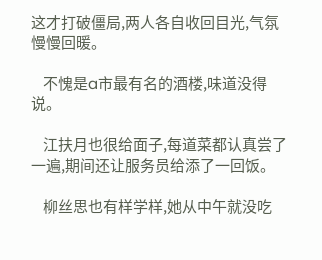这才打破僵局,两人各自收回目光,气氛慢慢回暖。

    不愧是a市最有名的酒楼,味道没得说。

    江扶月也很给面子,每道菜都认真尝了一遍,期间还让服务员给添了一回饭。

    柳丝思也有样学样,她从中午就没吃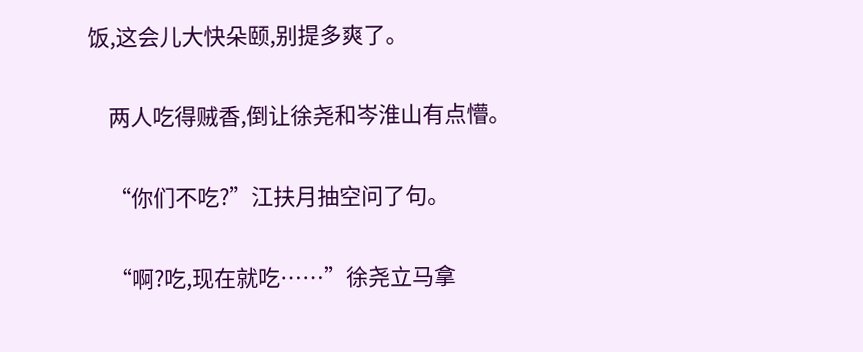饭,这会儿大快朵颐,别提多爽了。

    两人吃得贼香,倒让徐尧和岑淮山有点懵。

    “你们不吃?”江扶月抽空问了句。

    “啊?吃,现在就吃……”徐尧立马拿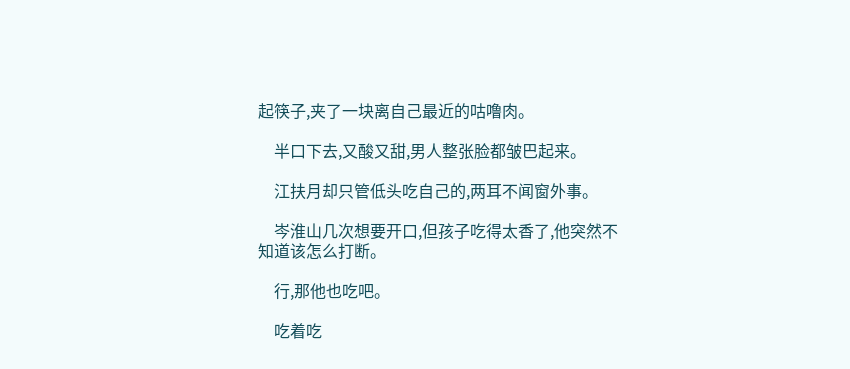起筷子,夹了一块离自己最近的咕噜肉。

    半口下去,又酸又甜,男人整张脸都皱巴起来。

    江扶月却只管低头吃自己的,两耳不闻窗外事。

    岑淮山几次想要开口,但孩子吃得太香了,他突然不知道该怎么打断。

    行,那他也吃吧。

    吃着吃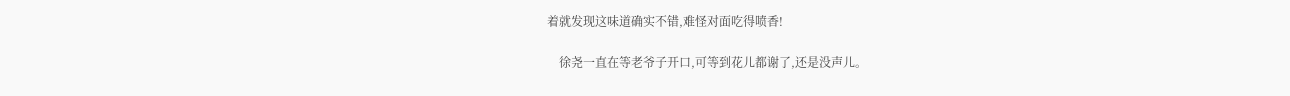着就发现这味道确实不错,难怪对面吃得喷香!

    徐尧一直在等老爷子开口,可等到花儿都谢了,还是没声儿。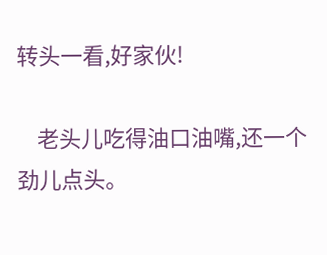转头一看,好家伙!

    老头儿吃得油口油嘴,还一个劲儿点头。